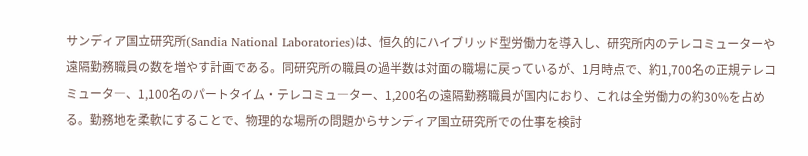サンディア国立研究所(Sandia National Laboratories)は、恒久的にハイブリッド型労働力を導入し、研究所内のテレコミューターや遠隔勤務職員の数を増やす計画である。同研究所の職員の過半数は対面の職場に戻っているが、1月時点で、約1,700名の正規テレコミュータ―、1,100名のパートタイム・テレコミュ―ター、1,200名の遠隔勤務職員が国内におり、これは全労働力の約30%を占める。勤務地を柔軟にすることで、物理的な場所の問題からサンディア国立研究所での仕事を検討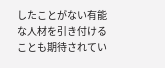したことがない有能な人材を引き付けることも期待されてい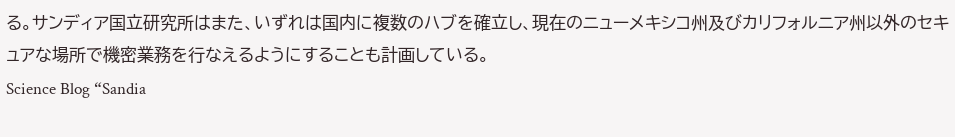る。サンディア国立研究所はまた、いずれは国内に複数のハブを確立し、現在のニューメキシコ州及びカリフォルニア州以外のセキュアな場所で機密業務を行なえるようにすることも計画している。
Science Blog “Sandia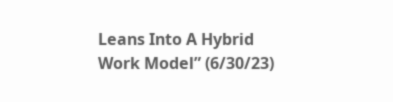Leans Into A Hybrid Work Model” (6/30/23)